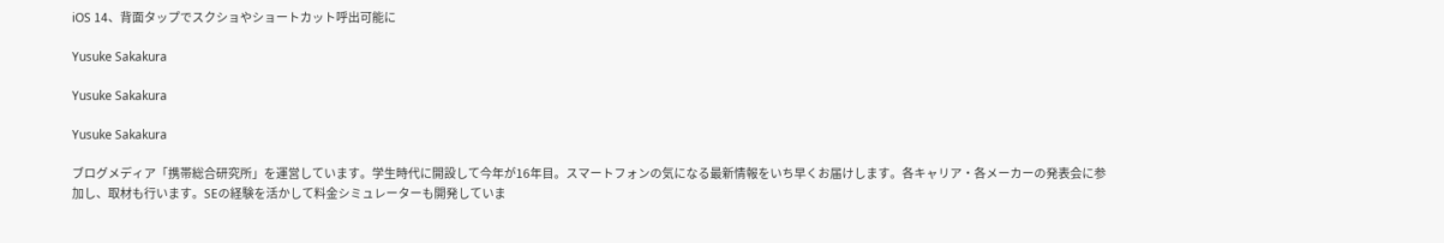iOS 14、背面タップでスクショやショートカット呼出可能に

Yusuke Sakakura

Yusuke Sakakura

Yusuke Sakakura

ブログメディア「携帯総合研究所」を運営しています。学生時代に開設して今年が16年目。スマートフォンの気になる最新情報をいち早くお届けします。各キャリア・各メーカーの発表会に参加し、取材も行います。SEの経験を活かして料金シミュレーターも開発していま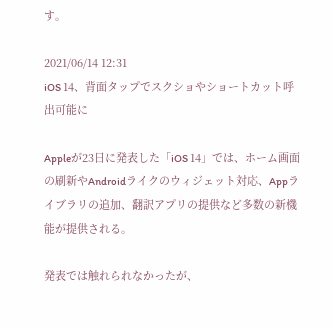す。

2021/06/14 12:31
iOS 14、背面タップでスクショやショートカット呼出可能に

Appleが23日に発表した「iOS 14」では、ホーム画面の刷新やAndroidライクのウィジェット対応、Appライブラリの追加、翻訳アプリの提供など多数の新機能が提供される。

発表では触れられなかったが、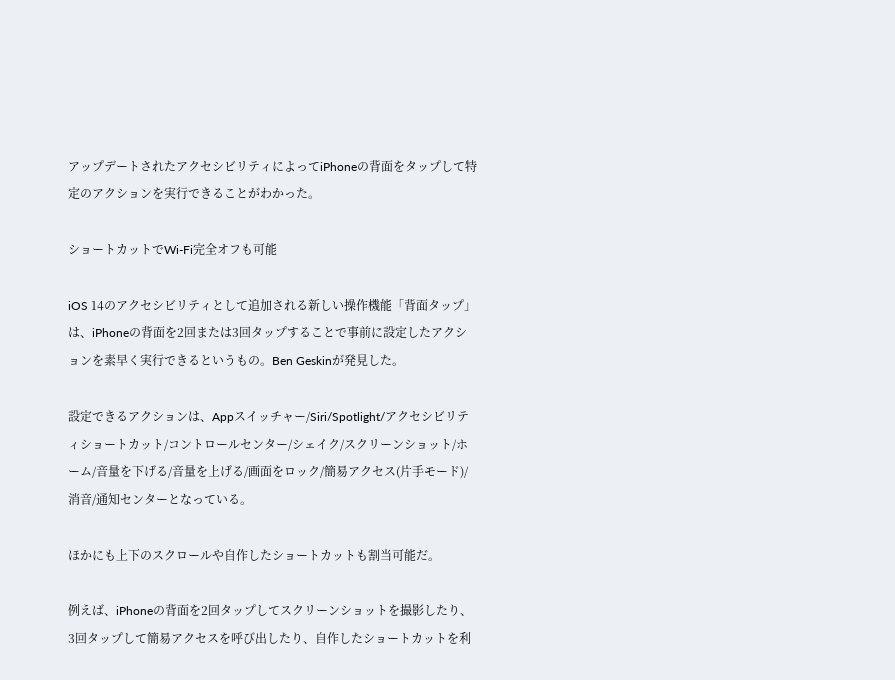アップデートされたアクセシビリティによってiPhoneの背面をタップして特定のアクションを実行できることがわかった。

ショートカットでWi-Fi完全オフも可能

iOS 14のアクセシビリティとして追加される新しい操作機能「背面タップ」は、iPhoneの背面を2回または3回タップすることで事前に設定したアクションを素早く実行できるというもの。Ben Geskinが発見した。

設定できるアクションは、Appスイッチャー/Siri/Spotlight/アクセシビリティショートカット/コントロールセンター/シェイク/スクリーンショット/ホーム/音量を下げる/音量を上げる/画面をロック/簡易アクセス(片手モード)/消音/通知センターとなっている。

ほかにも上下のスクロールや自作したショートカットも割当可能だ。

例えば、iPhoneの背面を2回タップしてスクリーンショットを撮影したり、3回タップして簡易アクセスを呼び出したり、自作したショートカットを利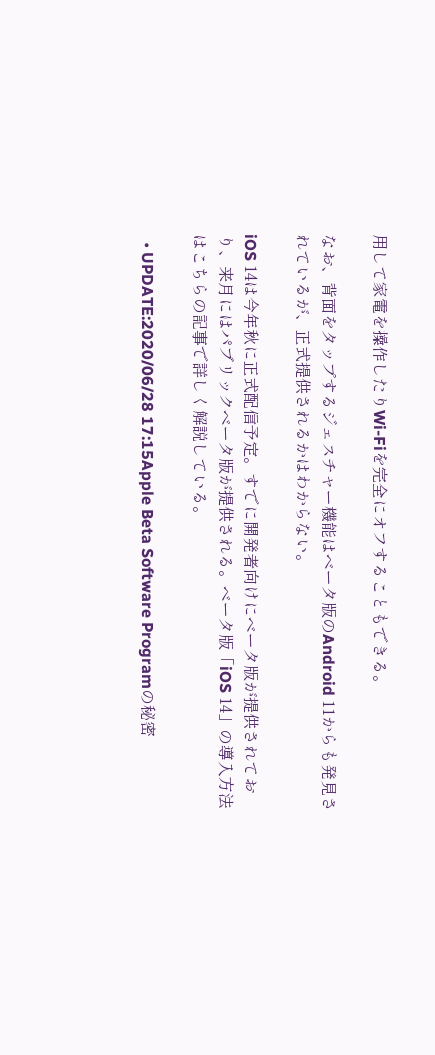用して家電を操作したりWi-Fiを完全にオフすることもできる。

なお、背面をタップするジェスチャー機能はベータ版のAndroid 11からも発見されているが、正式提供されるかはわからない。

iOS 14は今年秋に正式配信予定。すでに開発者向けにベータ版が提供されており、来月にはパブリックベータ版が提供される。ベータ版「iOS 14」の導入方法はこちらの記事で詳しく解説している。

  • UPDATE:2020/06/28 17:15Apple Beta Software Programの秘密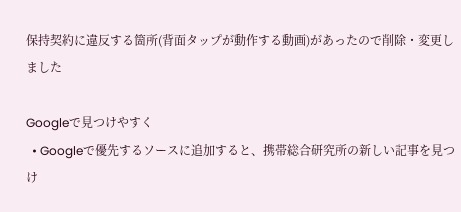保持契約に違反する箇所(背面タップが動作する動画)があったので削除・変更しました

Googleで見つけやすく
  • Googleで優先するソースに追加すると、携帯総合研究所の新しい記事を見つけ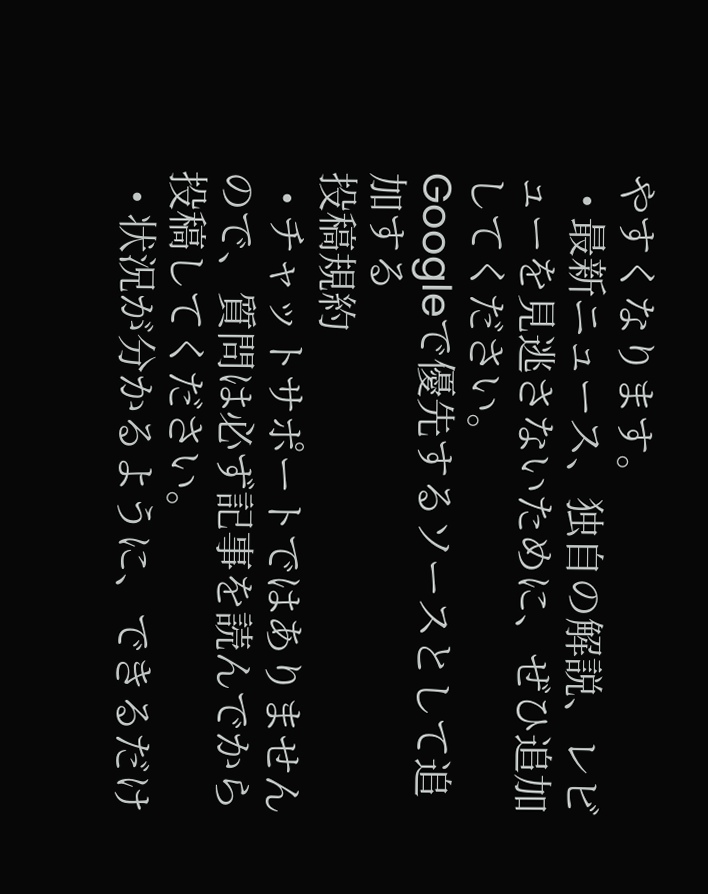やすくなります。
  • 最新ニュース、独自の解説、レビューを見逃さないために、ぜひ追加してください。
Googleで優先するソースとして追加する
投稿規約
  • チャットサポートではありませんので、質問は必ず記事を読んでから投稿してください。
  • 状況が分かるように、できるだけ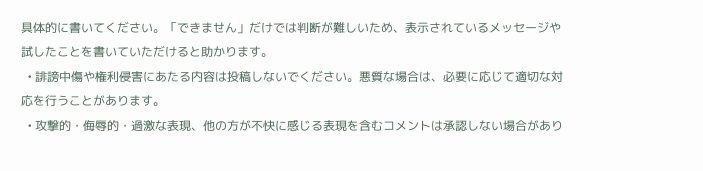具体的に書いてください。「できません」だけでは判断が難しいため、表示されているメッセージや試したことを書いていただけると助かります。
  • 誹謗中傷や権利侵害にあたる内容は投稿しないでください。悪質な場合は、必要に応じて適切な対応を行うことがあります。
  • 攻撃的・侮辱的・過激な表現、他の方が不快に感じる表現を含むコメントは承認しない場合があり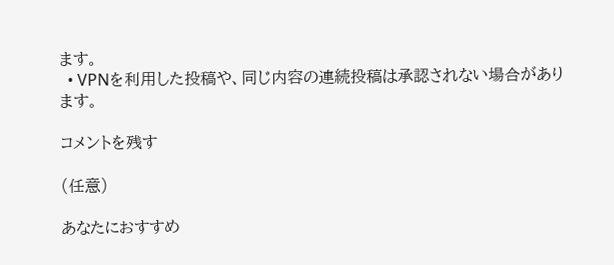ます。
  • VPNを利用した投稿や、同じ内容の連続投稿は承認されない場合があります。

コメントを残す

(任意)

あなたにおすすめ